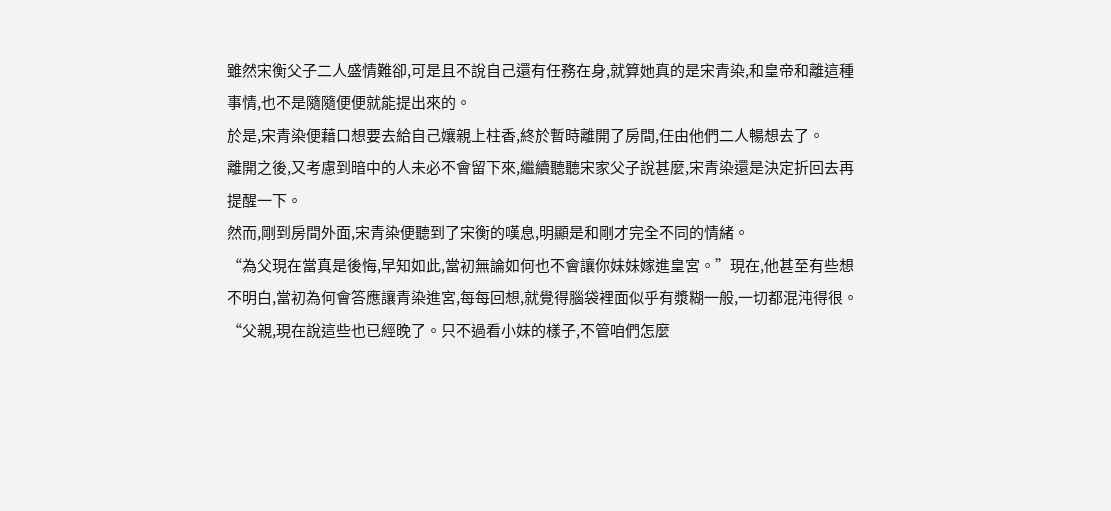雖然宋衡父子二人盛情難卻,可是且不說自己還有任務在身,就算她真的是宋青染,和皇帝和離這種事情,也不是隨隨便便就能提出來的。
於是,宋青染便藉口想要去給自己孃親上柱香,終於暫時離開了房間,任由他們二人暢想去了。
離開之後,又考慮到暗中的人未必不會留下來,繼續聽聽宋家父子說甚麼,宋青染還是決定折回去再提醒一下。
然而,剛到房間外面,宋青染便聽到了宋衡的嘆息,明顯是和剛才完全不同的情緒。
“為父現在當真是後悔,早知如此,當初無論如何也不會讓你妹妹嫁進皇宮。”現在,他甚至有些想不明白,當初為何會答應讓青染進宮,每每回想,就覺得腦袋裡面似乎有漿糊一般,一切都混沌得很。
“父親,現在說這些也已經晚了。只不過看小妹的樣子,不管咱們怎麼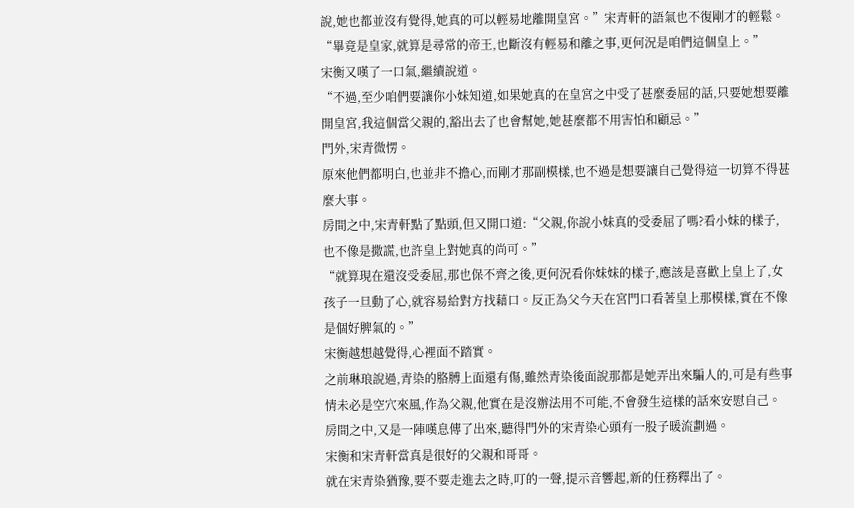說,她也都並沒有覺得,她真的可以輕易地離開皇宮。”宋青軒的語氣也不復剛才的輕鬆。
“畢竟是皇家,就算是尋常的帝王,也斷沒有輕易和離之事,更何況是咱們這個皇上。”
宋衡又嘆了一口氣,繼續說道。
“不過,至少咱們要讓你小妹知道,如果她真的在皇宮之中受了甚麼委屈的話,只要她想要離開皇宮,我這個當父親的,豁出去了也會幫她,她甚麼都不用害怕和顧忌。”
門外,宋青微愣。
原來他們都明白,也並非不擔心,而剛才那副模樣,也不過是想要讓自己覺得這一切算不得甚麼大事。
房間之中,宋青軒點了點頭,但又開口道:“父親,你說小妹真的受委屈了嗎?看小妹的樣子,也不像是撒謊,也許皇上對她真的尚可。”
“就算現在還沒受委屈,那也保不齊之後,更何況看你妹妹的樣子,應該是喜歡上皇上了,女孩子一旦動了心,就容易給對方找藉口。反正為父今天在宮門口看著皇上那模樣,實在不像是個好脾氣的。”
宋衡越想越覺得,心裡面不踏實。
之前琳琅說過,青染的胳膊上面還有傷,雖然青染後面說那都是她弄出來騙人的,可是有些事情未必是空穴來風,作為父親,他實在是沒辦法用不可能,不會發生這樣的話來安慰自己。
房間之中,又是一陣嘆息傳了出來,聽得門外的宋青染心頭有一股子暖流劃過。
宋衡和宋青軒當真是很好的父親和哥哥。
就在宋青染猶豫,要不要走進去之時,叮的一聲,提示音響起,新的任務釋出了。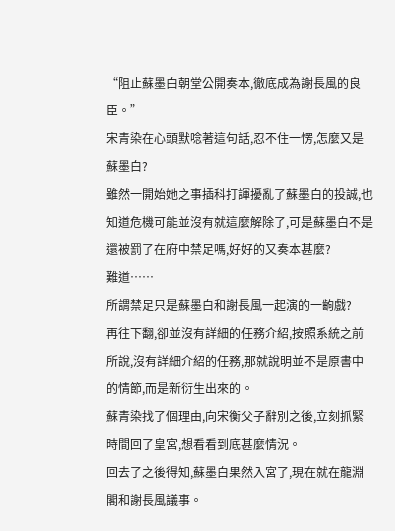“阻止蘇墨白朝堂公開奏本,徹底成為謝長風的良臣。”
宋青染在心頭默唸著這句話,忍不住一愣,怎麼又是蘇墨白?
雖然一開始她之事插科打諢擾亂了蘇墨白的投誠,也知道危機可能並沒有就這麼解除了,可是蘇墨白不是還被罰了在府中禁足嗎,好好的又奏本甚麼?
難道……
所謂禁足只是蘇墨白和謝長風一起演的一齣戲?
再往下翻,卻並沒有詳細的任務介紹,按照系統之前所說,沒有詳細介紹的任務,那就說明並不是原書中的情節,而是新衍生出來的。
蘇青染找了個理由,向宋衡父子辭別之後,立刻抓緊時間回了皇宮,想看看到底甚麼情況。
回去了之後得知,蘇墨白果然入宮了,現在就在龍淵閣和謝長風議事。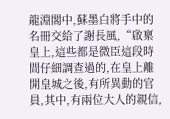龍淵閣中,蘇墨白將手中的名冊交給了謝長風,“啟稟皇上,這些都是微臣這段時間仔細調查過的,在皇上離開皇城之後,有所異動的官員,其中,有兩位大人的親信,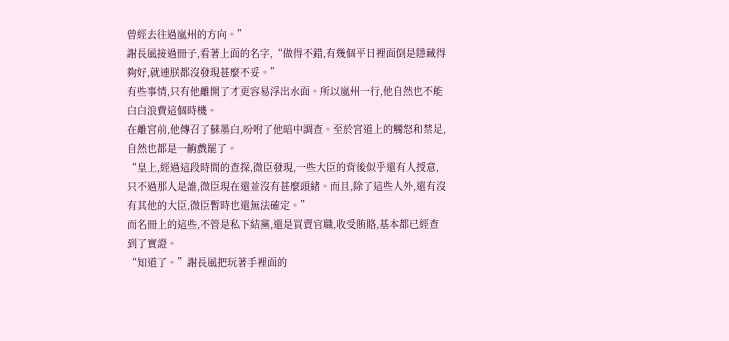曾經去往過嵐州的方向。”
謝長風接過冊子,看著上面的名字,“做得不錯,有幾個平日裡面倒是隱藏得夠好,就連朕都沒發現甚麼不妥。”
有些事情,只有他離開了才更容易浮出水面。所以嵐州一行,他自然也不能白白浪費這個時機。
在離宮前,他傳召了蘇墨白,吩咐了他暗中調查。至於宮道上的觸怒和禁足,自然也都是一齣戲罷了。
“皇上,經過這段時間的查探,微臣發現,一些大臣的背後似乎還有人授意,只不過那人是誰,微臣現在還並沒有甚麼頭緒。而且,除了這些人外,還有沒有其他的大臣,微臣暫時也還無法確定。”
而名冊上的這些,不管是私下結黨,還是買賣官職,收受賄賂,基本都已經查到了實證。
“知道了。”謝長風把玩著手裡面的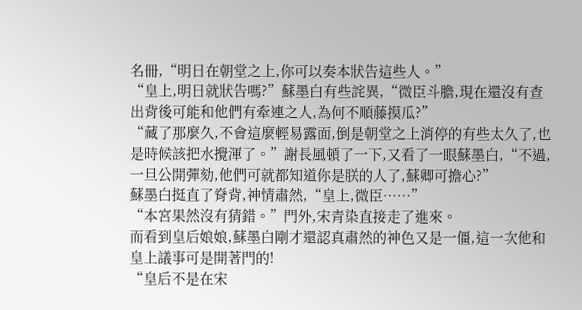名冊,“明日在朝堂之上,你可以奏本狀告這些人。”
“皇上,明日就狀告嗎?”蘇墨白有些詫異,“微臣斗膽,現在還沒有查出背後可能和他們有牽連之人,為何不順藤摸瓜?”
“藏了那麼久,不會這麼輕易露面,倒是朝堂之上消停的有些太久了,也是時候該把水攪渾了。”謝長風頓了一下,又看了一眼蘇墨白,“不過,一旦公開彈劾,他們可就都知道你是朕的人了,蘇卿可擔心?”
蘇墨白挺直了脊背,神情肅然,“皇上,微臣……”
“本宮果然沒有猜錯。”門外,宋青染直接走了進來。
而看到皇后娘娘,蘇墨白剛才還認真肅然的神色又是一僵,這一次他和皇上議事可是開著門的!
“皇后不是在宋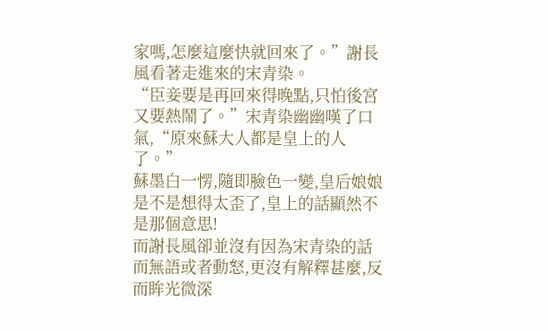家嗎,怎麼這麼快就回來了。”謝長風看著走進來的宋青染。
“臣妾要是再回來得晚點,只怕後宮又要熱鬧了。”宋青染幽幽嘆了口氣,“原來蘇大人都是皇上的人了。”
蘇墨白一愣,隨即臉色一變,皇后娘娘是不是想得太歪了,皇上的話顯然不是那個意思!
而謝長風卻並沒有因為宋青染的話而無語或者動怒,更沒有解釋甚麼,反而眸光微深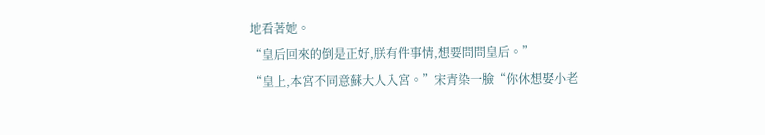地看著她。
“皇后回來的倒是正好,朕有件事情,想要問問皇后。”
“皇上,本宮不同意蘇大人入宮。”宋青染一臉“你休想娶小老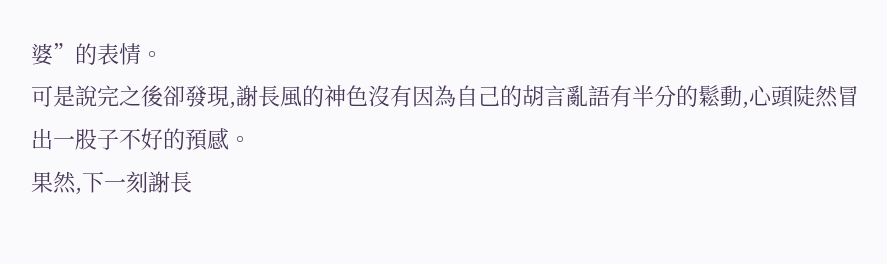婆”的表情。
可是說完之後卻發現,謝長風的神色沒有因為自己的胡言亂語有半分的鬆動,心頭陡然冒出一股子不好的預感。
果然,下一刻謝長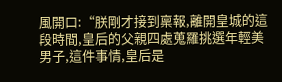風開口:“朕剛才接到稟報,離開皇城的這段時間,皇后的父親四處蒐羅挑選年輕美男子,這件事情,皇后是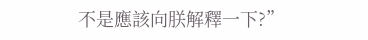不是應該向朕解釋一下?”